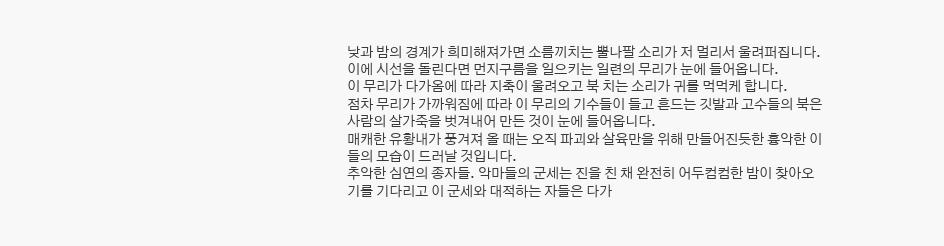낮과 밤의 경계가 희미해져가면 소름끼치는 뿔나팔 소리가 저 멀리서 울려퍼집니다.
이에 시선을 돌린다면 먼지구름을 일으키는 일련의 무리가 눈에 들어옵니다.
이 무리가 다가옴에 따라 지축이 울려오고 북 치는 소리가 귀를 먹먹케 합니다.
점차 무리가 가까워짐에 따라 이 무리의 기수들이 들고 흔드는 깃발과 고수들의 북은 사람의 살가죽을 벗겨내어 만든 것이 눈에 들어옵니다.
매캐한 유황내가 풍겨져 올 때는 오직 파괴와 살육만을 위해 만들어진듯한 흉악한 이들의 모습이 드러날 것입니다.
추악한 심연의 종자들. 악마들의 군세는 진을 친 채 완전히 어두컴컴한 밤이 찾아오기를 기다리고 이 군세와 대적하는 자들은 다가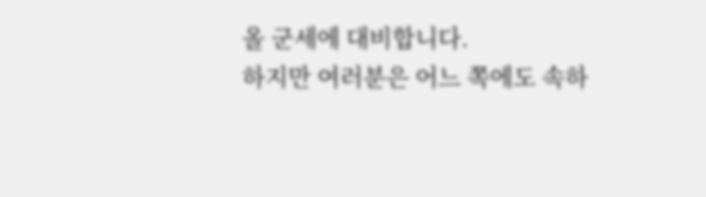올 군세에 대비합니다.
하지만 여러분은 어느 쪽에도 속하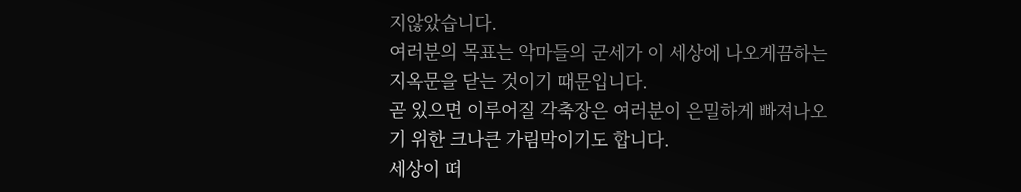지않았습니다.
여러분의 목표는 악마들의 군세가 이 세상에 나오게끔하는 지옥문을 닫는 것이기 때문입니다.
곧 있으면 이루어질 각축장은 여러분이 은밀하게 빠져나오기 위한 크나큰 가림막이기도 합니다.
세상이 떠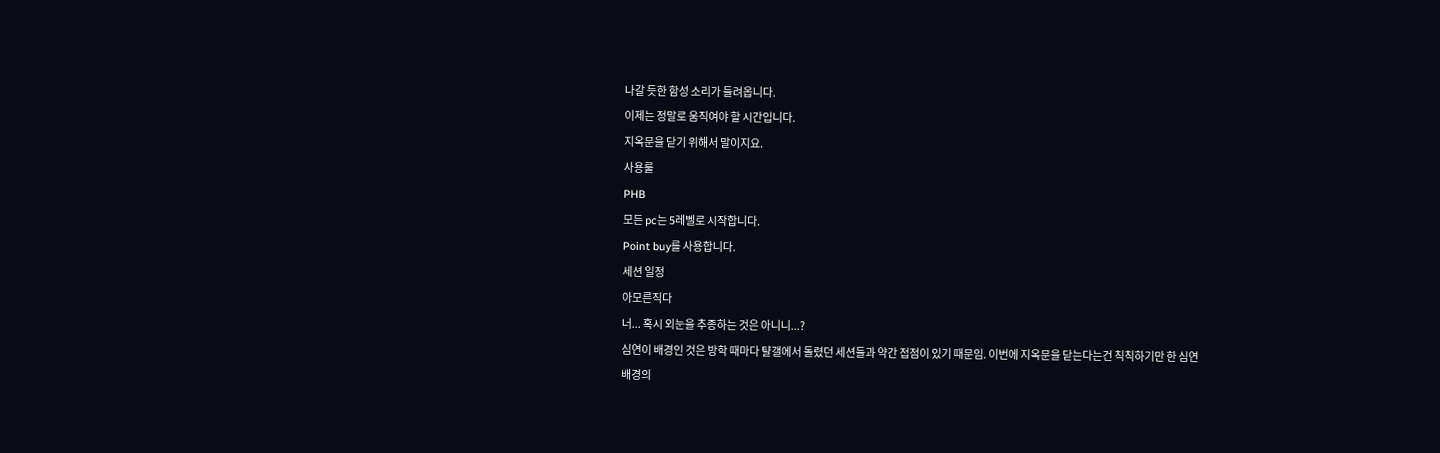나갈 듯한 함성 소리가 들려옵니다.
이제는 정말로 움직여야 할 시간입니다.
지옥문을 닫기 위해서 말이지요.
사용룰
PHB
모든 pc는 5레벨로 시작합니다.
Point buy를 사용합니다.
세션 일정
아모른직다
너... 혹시 외눈을 추종하는 것은 아니니...?
심연이 배경인 것은 방학 때마다 턀갤에서 돌렸던 세션들과 약간 접점이 있기 때문임. 이번에 지옥문을 닫는다는건 칙칙하기만 한 심연 배경의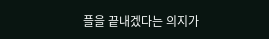플을 끝내겠다는 의지가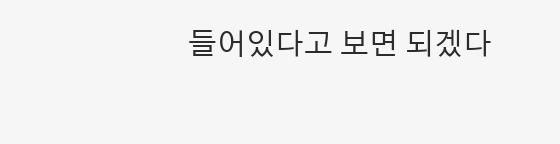들어있다고 보면 되겠다